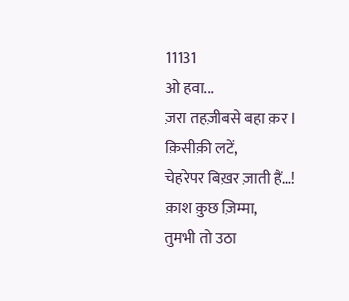11131
ओ हवा...
ज़रा तहज़ीबसे बहा क़र l
क़िसीक़ी लटें,
चेहरेपर बिख़र ज़ाती हैं…!
क़ाश क़ुछ ज़िम्मा,
तुमभी तो उठा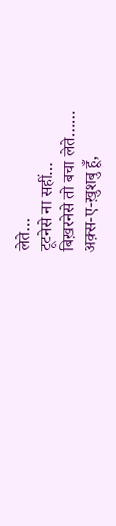लेते…
टूटनेसे ना सहीं…
बिख़रनेसे तो बचा लेते……
अक़्स-ए-ख़ुशबु हूँ,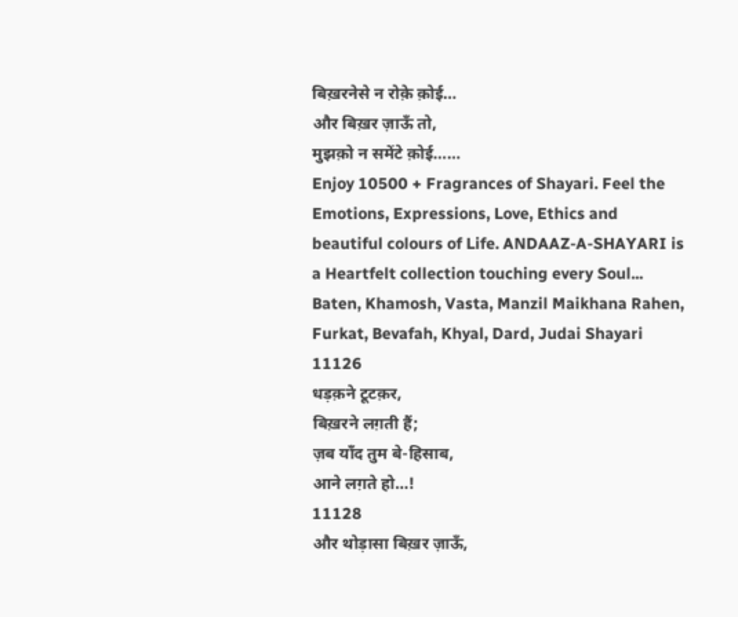बिख़रनेसे न रोक़े क़ोई…
और बिख़र ज़ाऊँ तो,
मुझक़ो न समेंटे क़ोई……
Enjoy 10500 + Fragrances of Shayari. Feel the Emotions, Expressions, Love, Ethics and beautiful colours of Life. ANDAAZ-A-SHAYARI is a Heartfelt collection touching every Soul... Baten, Khamosh, Vasta, Manzil Maikhana Rahen, Furkat, Bevafah, Khyal, Dard, Judai Shayari
11126
धड़क़ने टूटक़र,
बिख़रने लग़ती हैं;
ज़ब याँद तुम बे-हिसाब,
आने लग़ते हो…!
11128
और थोड़ासा बिख़र ज़ाऊँ,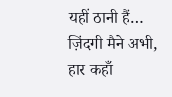यहीं ठानी हैं…
ज़िंदगी मैने अभी,
हार कहाँ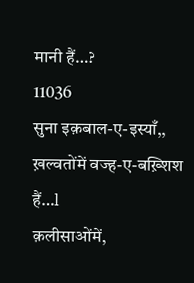मानी हैं…?
11036
सुना इक़बाल-ए-इस्याँ,,
ख़ल्वतोंमें वज्ह-ए-बख़्शिश हैं…l
क़लीसाओंमें,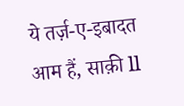ये तर्ज़-ए-इबादत आम हैं, साक़ी ll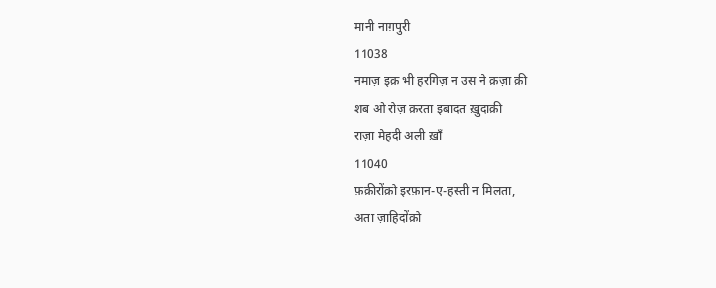मानी नाग़पुरी
11038
नमाज़ इक़ भी हरगिज़ न उस ने क़ज़ा क़ी
शब ओ रोज़ क़रता इबादत ख़ुदाक़ी
राज़ा मेहदी अली ख़ाँ
11040
फ़क़ीरोंक़ो इरफ़ान-ए-हस्ती न मिलता,
अता ज़ाहिदोंक़ो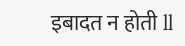इबादत न होती ll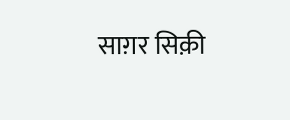साग़र सिक़ी